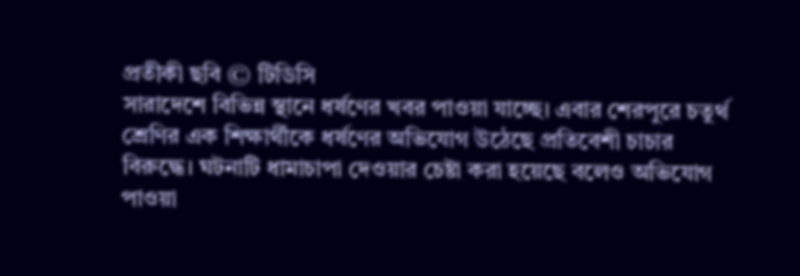প্রতীকী ছবি © টিডিসি
সারাদেশে বিভিন্ন স্থানে ধর্ষণের খবর পাওয়া যাচ্ছে। এবার শেরপুরে চতুর্থ শ্রেণির এক শিক্ষার্থীকে ধর্ষণের অভিযোগ উঠেছে প্রতিবেশী চাচার বিরুদ্ধে। ঘটনাটি ধামাচাপা দেওয়ার চেষ্টা করা হয়েছে বলেও অভিযোগ পাওয়া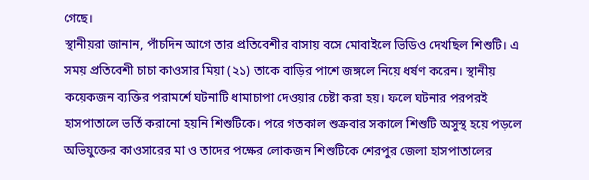গেছে।
স্থানীয়রা জানান, পাঁচদিন আগে তার প্রতিবেশীর বাসায় বসে মোবাইলে ভিডিও দেখছিল শিশুটি। এ সময় প্রতিবেশী চাচা কাওসার মিয়া (২১) তাকে বাড়ির পাশে জঙ্গলে নিয়ে ধর্ষণ করেন। স্থানীয় কয়েকজন ব্যক্তির পরামর্শে ঘটনাটি ধামাচাপা দেওয়ার চেষ্টা করা হয়। ফলে ঘটনার পরপরই হাসপাতালে ভর্তি করানো হয়নি শিশুটিকে। পরে গতকাল শুক্রবার সকালে শিশুটি অসুস্থ হয়ে পড়লে অভিযুক্তের কাওসারের মা ও তাদের পক্ষের লোকজন শিশুটিকে শেরপুর জেলা হাসপাতালের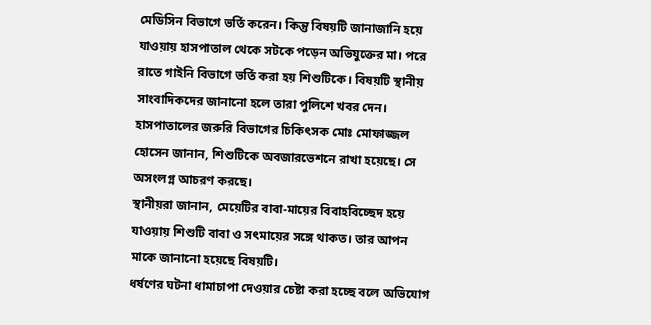মেডিসিন বিভাগে ভর্তি করেন। কিন্তু বিষয়টি জানাজানি হয়ে যাওয়ায় হাসপাতাল থেকে সটকে পড়েন অভিযুক্তের মা। পরে রাতে গাইনি বিভাগে ভর্তি করা হয় শিশুটিকে। বিষয়টি স্থানীয় সাংবাদিকদের জানানো হলে তারা পুলিশে খবর দেন।
হাসপাতালের জরুরি বিভাগের চিকিৎসক মোঃ মোফাজ্জল হোসেন জানান, শিশুটিকে অবজারভেশনে রাখা হয়েছে। সে অসংলগ্ন আচরণ করছে।
স্থানীয়রা জানান, মেয়েটির বাবা-মায়ের বিবাহবিচ্ছেদ হয়ে যাওয়ায় শিশুটি বাবা ও সৎমায়ের সঙ্গে থাকত। তার আপন মাকে জানানো হয়েছে বিষয়টি।
ধর্ষণের ঘটনা ধামাচাপা দেওয়ার চেষ্টা করা হচ্ছে বলে অভিযোগ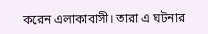করেন এলাকাবাসী। তারা এ ঘটনার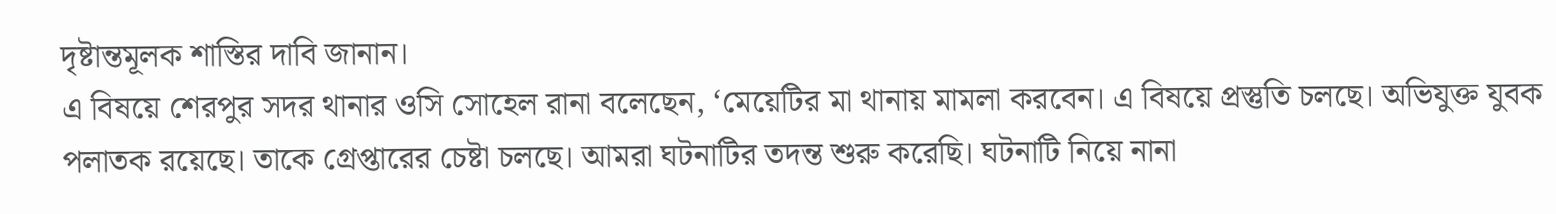দৃষ্টান্তমূলক শাস্তির দাবি জানান।
এ বিষয়ে শেরপুর সদর থানার ওসি সোহেল রানা বলেছেন, ‘মেয়েটির মা থানায় মামলা করবেন। এ বিষয়ে প্রস্তুতি চলছে। অভিযুক্ত যুবক পলাতক রয়েছে। তাকে গ্রেপ্তারের চেষ্টা চলছে। আমরা ঘটনাটির তদন্ত শুরু করেছি। ঘটনাটি নিয়ে নানা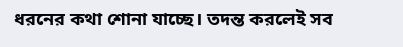ধরনের কথা শোনা যাচ্ছে। তদন্ত করলেই সব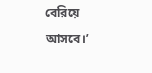বেরিয়ে আসবে।’